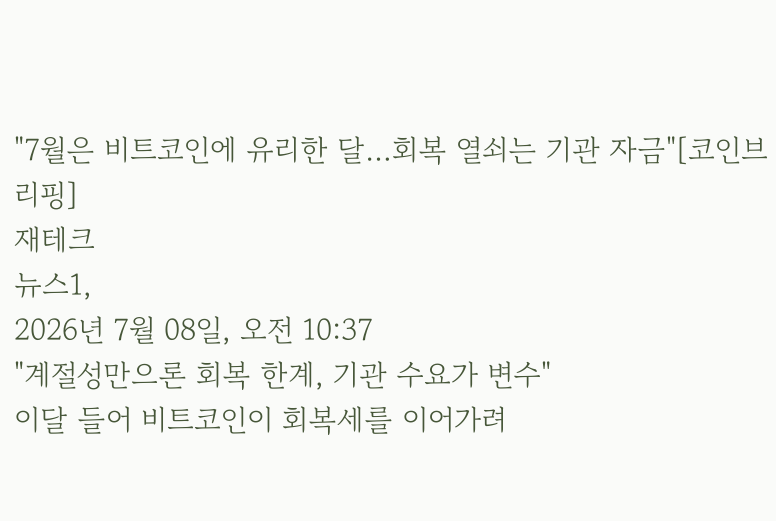"7월은 비트코인에 유리한 달…회복 열쇠는 기관 자금"[코인브리핑]
재테크
뉴스1,
2026년 7월 08일, 오전 10:37
"계절성만으론 회복 한계, 기관 수요가 변수"
이달 들어 비트코인이 회복세를 이어가려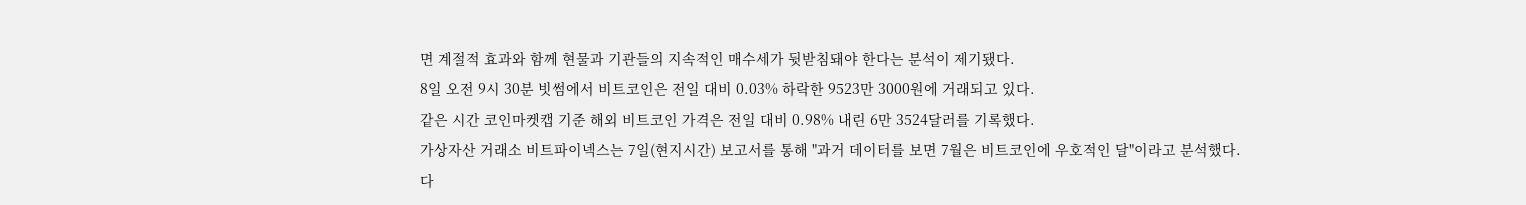면 계절적 효과와 함께 현물과 기관들의 지속적인 매수세가 뒷받침돼야 한다는 분석이 제기됐다.
8일 오전 9시 30분 빗썸에서 비트코인은 전일 대비 0.03% 하락한 9523만 3000원에 거래되고 있다.
같은 시간 코인마켓캡 기준 해외 비트코인 가격은 전일 대비 0.98% 내린 6만 3524달러를 기록했다.
가상자산 거래소 비트파이넥스는 7일(현지시간) 보고서를 통해 "과거 데이터를 보면 7월은 비트코인에 우호적인 달"이라고 분석했다.
다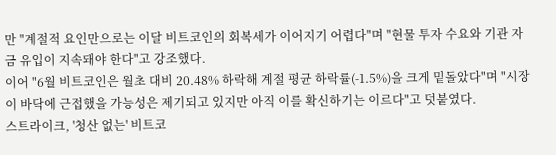만 "계절적 요인만으로는 이달 비트코인의 회복세가 이어지기 어렵다"며 "현물 투자 수요와 기관 자금 유입이 지속돼야 한다"고 강조했다.
이어 "6월 비트코인은 월초 대비 20.48% 하락해 계절 평균 하락률(-1.5%)을 크게 밑돌았다"며 "시장이 바닥에 근접했을 가능성은 제기되고 있지만 아직 이를 확신하기는 이르다"고 덧붙였다.
스트라이크, '청산 없는' 비트코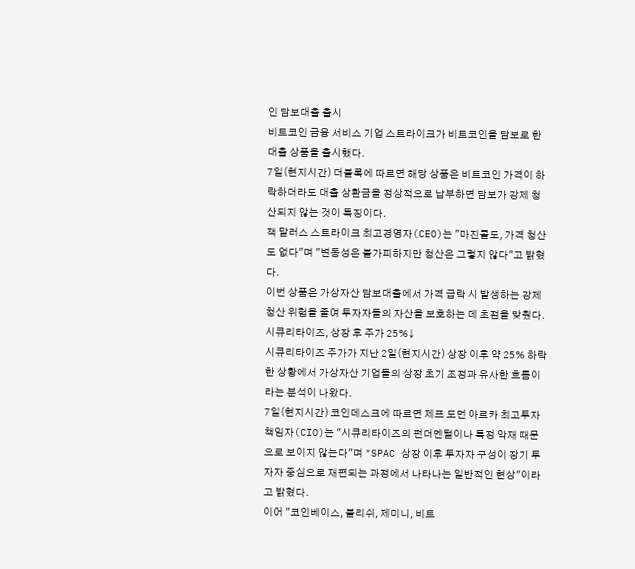인 담보대출 출시
비트코인 금융 서비스 기업 스트라이크가 비트코인을 담보로 한 대출 상품을 출시했다.
7일(현지시간) 더블록에 따르면 해당 상품은 비트코인 가격이 하락하더라도 대출 상환금을 정상적으로 납부하면 담보가 강제 청산되지 않는 것이 특징이다.
잭 말러스 스트라이크 최고경영자(CEO)는 "마진콜도, 가격 청산도 없다"며 "변동성은 불가피하지만 청산은 그렇지 않다"고 밝혔다.
이번 상품은 가상자산 담보대출에서 가격 급락 시 발생하는 강제 청산 위험을 줄여 투자자들의 자산을 보호하는 데 초점을 맞췄다.
시큐리타이즈, 상장 후 주가 25%↓
시큐리타이즈 주가가 지난 2일(현지시간) 상장 이후 약 25% 하락한 상황에서 가상자산 기업들의 상장 초기 조정과 유사한 흐름이라는 분석이 나왔다.
7일(현지시간) 코인데스크에 따르면 제프 도먼 아르카 최고투자책임자(CIO)는 "시큐리타이즈의 펀더멘털이나 특정 악재 때문으로 보이지 않는다"며 "SPAC 상장 이후 투자자 구성이 장기 투자자 중심으로 재편되는 과정에서 나타나는 일반적인 현상"이라고 밝혔다.
이어 "코인베이스, 불리쉬, 제미니, 비트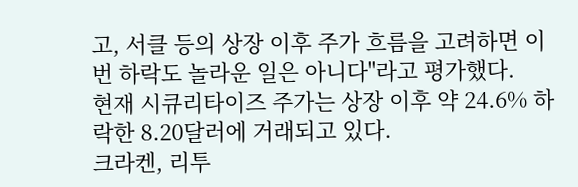고, 서클 등의 상장 이후 주가 흐름을 고려하면 이번 하락도 놀라운 일은 아니다"라고 평가했다.
현재 시큐리타이즈 주가는 상장 이후 약 24.6% 하락한 8.20달러에 거래되고 있다.
크라켄, 리투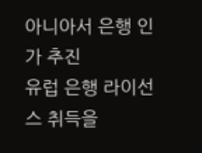아니아서 은행 인가 추진
유럽 은행 라이선스 취득을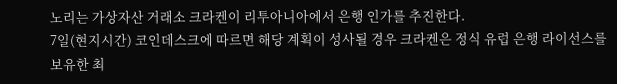노리는 가상자산 거래소 크라켄이 리투아니아에서 은행 인가를 추진한다.
7일(현지시간) 코인데스크에 따르면 해당 계획이 성사될 경우 크라켄은 정식 유럽 은행 라이선스를 보유한 최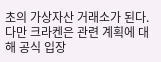초의 가상자산 거래소가 된다.
다만 크라켄은 관련 계획에 대해 공식 입장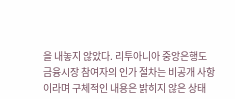을 내놓지 않았다. 리투아니아 중앙은행도 금융시장 참여자의 인가 절차는 비공개 사항이라며 구체적인 내용은 밝히지 않은 상태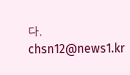다.
chsn12@news1.kr